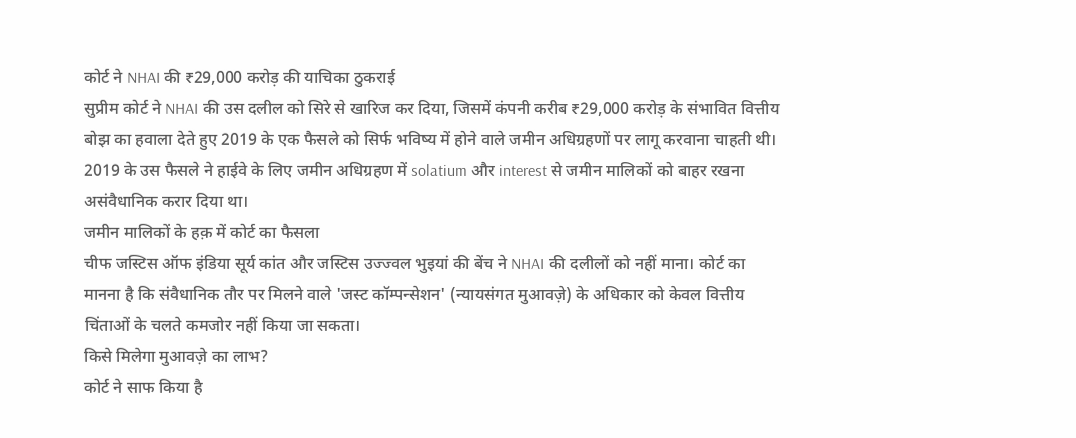कोर्ट ने NHAI की ₹29,000 करोड़ की याचिका ठुकराई
सुप्रीम कोर्ट ने NHAI की उस दलील को सिरे से खारिज कर दिया, जिसमें कंपनी करीब ₹29,000 करोड़ के संभावित वित्तीय बोझ का हवाला देते हुए 2019 के एक फैसले को सिर्फ भविष्य में होने वाले जमीन अधिग्रहणों पर लागू करवाना चाहती थी। 2019 के उस फैसले ने हाईवे के लिए जमीन अधिग्रहण में solatium और interest से जमीन मालिकों को बाहर रखना असंवैधानिक करार दिया था।
जमीन मालिकों के हक़ में कोर्ट का फैसला
चीफ जस्टिस ऑफ इंडिया सूर्य कांत और जस्टिस उज्ज्वल भुइयां की बेंच ने NHAI की दलीलों को नहीं माना। कोर्ट का मानना है कि संवैधानिक तौर पर मिलने वाले 'जस्ट कॉम्पन्सेशन' (न्यायसंगत मुआवज़े) के अधिकार को केवल वित्तीय चिंताओं के चलते कमजोर नहीं किया जा सकता।
किसे मिलेगा मुआवज़े का लाभ?
कोर्ट ने साफ किया है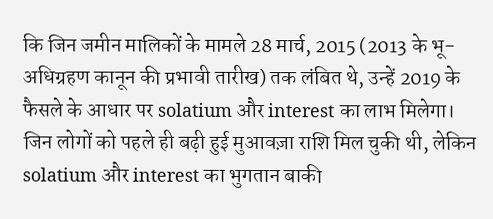कि जिन जमीन मालिकों के मामले 28 मार्च, 2015 (2013 के भू-अधिग्रहण कानून की प्रभावी तारीख) तक लंबित थे, उन्हें 2019 के फैसले के आधार पर solatium और interest का लाभ मिलेगा। जिन लोगों को पहले ही बढ़ी हुई मुआवज़ा राशि मिल चुकी थी, लेकिन solatium और interest का भुगतान बाकी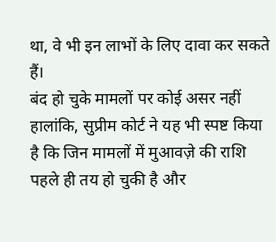था, वे भी इन लाभों के लिए दावा कर सकते हैं।
बंद हो चुके मामलों पर कोई असर नहीं
हालांकि, सुप्रीम कोर्ट ने यह भी स्पष्ट किया है कि जिन मामलों में मुआवज़े की राशि पहले ही तय हो चुकी है और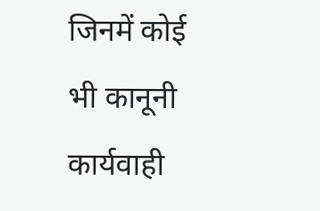जिनमें कोई भी कानूनी कार्यवाही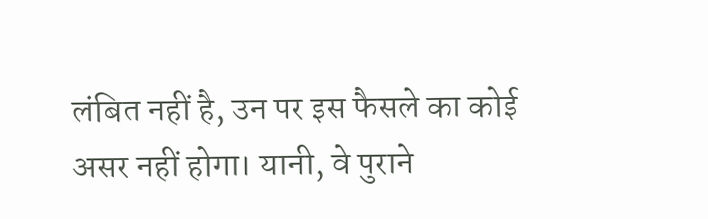लंबित नहीं है, उन पर इस फैसले का कोई असर नहीं होगा। यानी, वे पुराने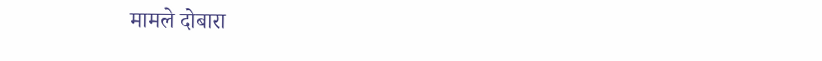मामले दोबारा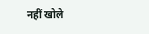नहीं खोले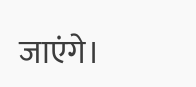जाएंगे।